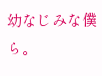幼なじみな僕ら。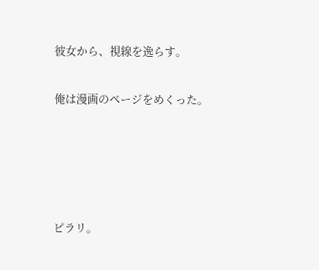彼女から、視線を逸らす。


俺は漫画のページをめくった。







ピラリ。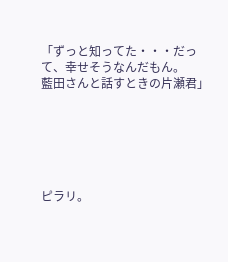「ずっと知ってた・・・だって、幸せそうなんだもん。
藍田さんと話すときの片瀬君」






ピラリ。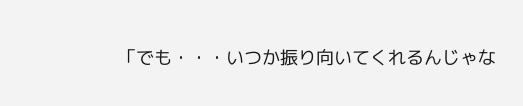「でも・・・いつか振り向いてくれるんじゃな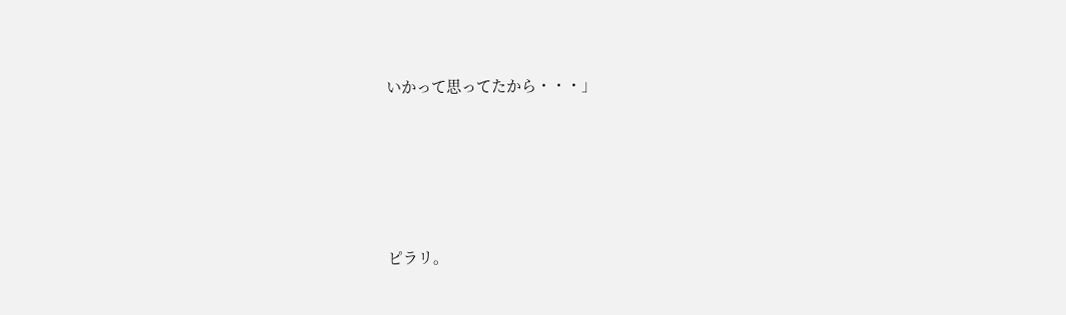いかって思ってたから・・・」






ピラリ。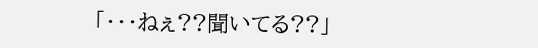「・・・ねぇ??聞いてる??」